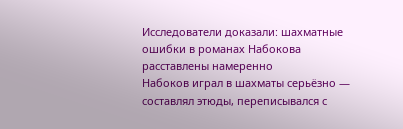Исследователи доказали: шахматные ошибки в романах Набокова расставлены намеренно
Набоков играл в шахматы серьёзно — составлял этюды, переписывался с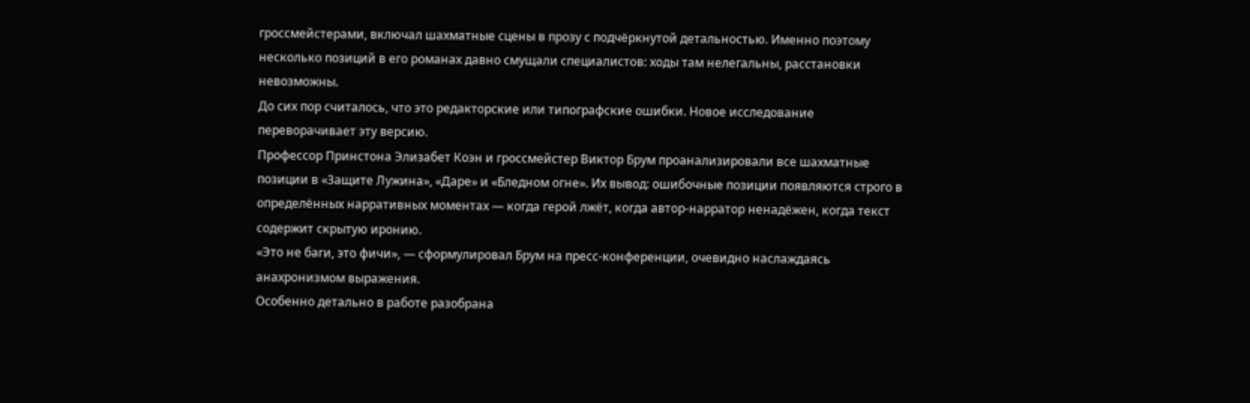гроссмейстерами, включал шахматные сцены в прозу с подчёркнутой детальностью. Именно поэтому несколько позиций в его романах давно смущали специалистов: ходы там нелегальны, расстановки невозможны.
До сих пор считалось, что это редакторские или типографские ошибки. Новое исследование переворачивает эту версию.
Профессор Принстона Элизабет Коэн и гроссмейстер Виктор Брум проанализировали все шахматные позиции в «Защите Лужина», «Даре» и «Бледном огне». Их вывод: ошибочные позиции появляются строго в определённых нарративных моментах — когда герой лжёт, когда автор-нарратор ненадёжен, когда текст содержит скрытую иронию.
«Это не баги, это фичи», — сформулировал Брум на пресс-конференции, очевидно наслаждаясь анахронизмом выражения.
Особенно детально в работе разобрана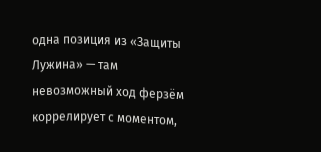одна позиция из «Защиты Лужина» — там невозможный ход ферзём коррелирует с моментом,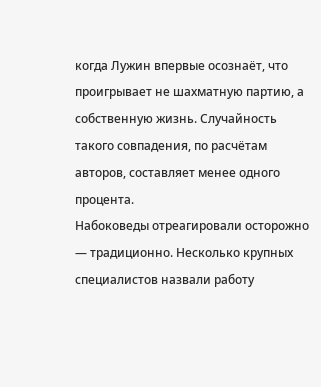когда Лужин впервые осознаёт, что проигрывает не шахматную партию, а собственную жизнь. Случайность такого совпадения, по расчётам авторов, составляет менее одного процента.
Набоковеды отреагировали осторожно — традиционно. Несколько крупных специалистов назвали работу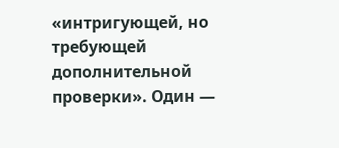«интригующей, но требующей дополнительной проверки». Один —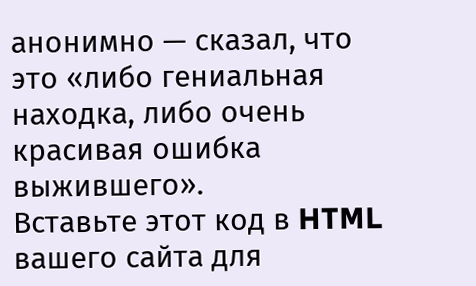анонимно — сказал, что это «либо гениальная находка, либо очень красивая ошибка выжившего».
Вставьте этот код в HTML вашего сайта для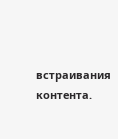встраивания контента.